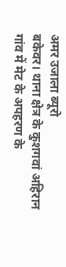अमर उजाला ब्यूरो
बकेवर। थाना क्षेत्र के कुशगवां अहिरान गांव में मेट के अपहरण के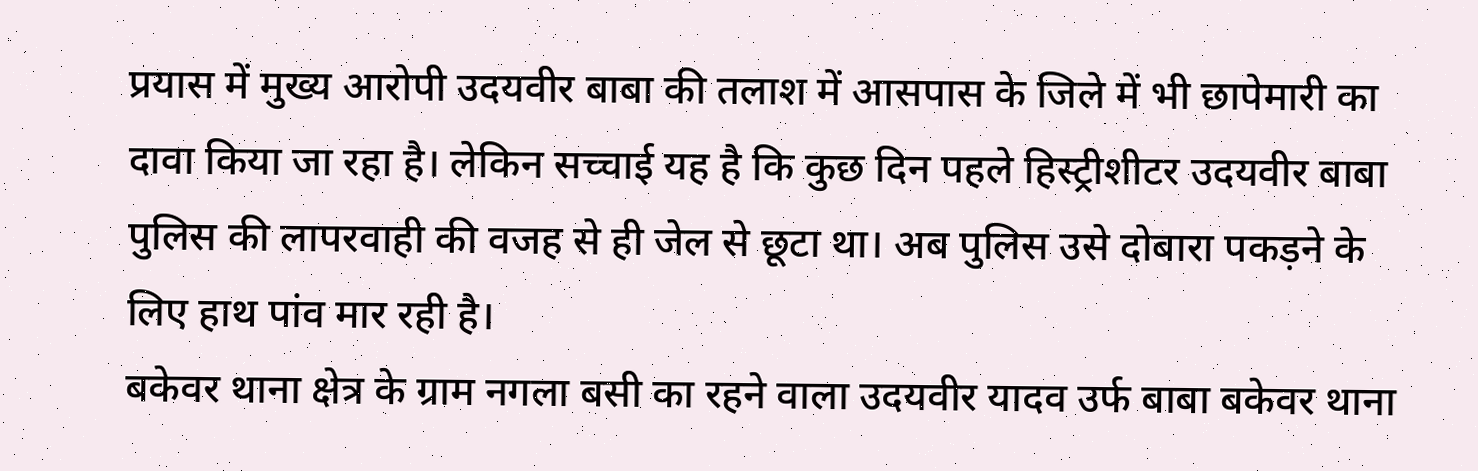प्रयास में मुख्य आरोपी उदयवीर बाबा की तलाश में आसपास के जिले में भी छापेमारी का दावा किया जा रहा है। लेकिन सच्चाई यह है कि कुछ दिन पहले हिस्ट्रीशीटर उदयवीर बाबा पुलिस की लापरवाही की वजह से ही जेल से छूटा था। अब पुलिस उसे दोबारा पकड़ने के लिए हाथ पांव मार रही है।
बकेवर थाना क्षेत्र के ग्राम नगला बसी का रहने वाला उदयवीर यादव उर्फ बाबा बकेवर थाना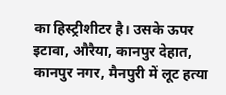का हिस्ट्रीशीटर है। उसके ऊपर इटावा, औरैया, कानपुर देहात, कानपुर नगर, मैनपुरी में लूट हत्या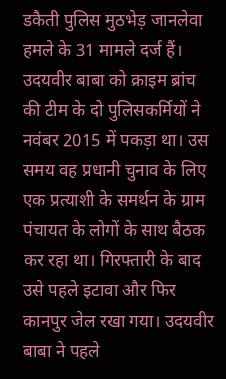डकैती पुलिस मुठभेड़ जानलेवा हमले के 31 मामले दर्ज हैं। उदयवीर बाबा को क्राइम ब्रांच की टीम के दो पुलिसकर्मियों ने नवंबर 2015 में पकड़ा था। उस समय वह प्रधानी चुनाव के लिए एक प्रत्याशी के समर्थन के ग्राम पंचायत के लोगों के साथ बैठक कर रहा था। गिरफ्तारी के बाद उसे पहले इटावा और फिर कानपुर जेल रखा गया। उदयवीर बाबा ने पहले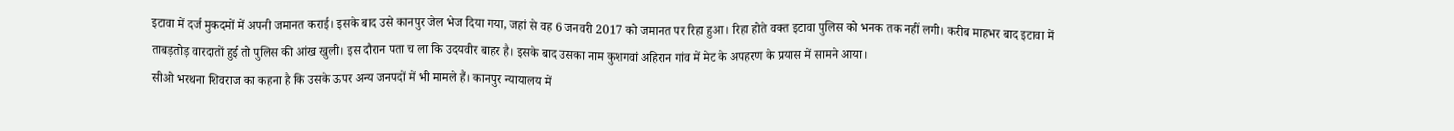इटावा में दर्ज मुकदमों में अपनी जमानत कराई। इसके बाद उसे कानपुर जेल भेज दिया गया, जहां से वह 6 जनवरी 2017 को जमानत पर रिहा हुआ। रिहा होते वक्त इटावा पुलिस को भनक तक नहीं लगी। करीब माहभर बाद इटावा में ताबड़तोड़ वारदातों हुई तो पुलिस की आंख खुली। इस दौरान पता च ला कि उदयवीर बाहर है। इसके बाद उसका नाम कुशगवां अहिरान गांव में मेट के अपहरण के प्रयास में सामने आया।
सीओ भरथना शिवराज का कहना है कि उसके ऊपर अन्य जनपदों में भी मामले हैं। कानपुर न्यायालय में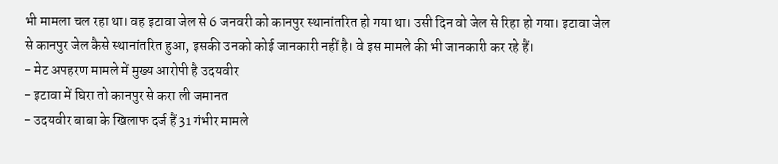भी मामला चल रहा था। वह इटावा जेल से 6 जनवरी को कानपुर स्थानांतरित हो गया था। उसी दिन वो जेल से रिहा हो गया। इटावा जेल से कानपुर जेल कैसे स्थानांतरित हुआ, इसकी उनको कोई जानकारी नहीं है। वे इस मामले की भी जानकारी कर रहे हैं।
- मेट अपहरण मामले में मुख्य आरोपी है उदयवीर
- इटावा में घिरा तो कानपुर से करा ली जमानत
- उदयवीर बाबा के खिलाफ दर्ज हैं 31 गंभीर मामले